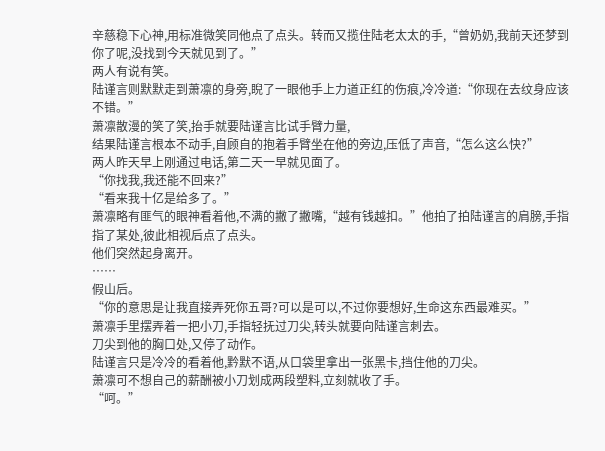辛慈稳下心神,用标准微笑同他点了点头。转而又揽住陆老太太的手,“曾奶奶,我前天还梦到你了呢,没找到今天就见到了。”
两人有说有笑。
陆谨言则默默走到萧凛的身旁,睨了一眼他手上力道正红的伤痕,冷冷道:“你现在去纹身应该不错。”
萧凛散漫的笑了笑,抬手就要陆谨言比试手臂力量,
结果陆谨言根本不动手,自顾自的抱着手臂坐在他的旁边,压低了声音,“怎么这么快?”
两人昨天早上刚通过电话,第二天一早就见面了。
“你找我,我还能不回来?”
“看来我十亿是给多了。”
萧凛略有匪气的眼神看着他,不满的撇了撇嘴,“越有钱越扣。”他拍了拍陆谨言的肩膀,手指指了某处,彼此相视后点了点头。
他们突然起身离开。
……
假山后。
“你的意思是让我直接弄死你五哥?可以是可以,不过你要想好,生命这东西最难买。”
萧凛手里摆弄着一把小刀,手指轻抚过刀尖,转头就要向陆谨言刺去。
刀尖到他的胸口处,又停了动作。
陆谨言只是冷冷的看着他,黔默不语,从口袋里拿出一张黑卡,挡住他的刀尖。
萧凛可不想自己的薪酬被小刀划成两段塑料,立刻就收了手。
“呵。”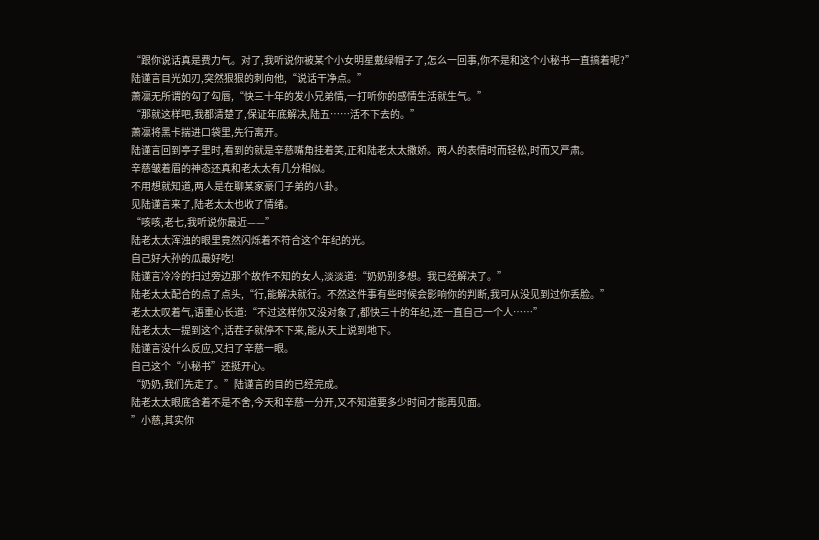“跟你说话真是费力气。对了,我听说你被某个小女明星戴绿帽子了,怎么一回事,你不是和这个小秘书一直搞着呢?”
陆谨言目光如刃,突然狠狠的刺向他,“说话干净点。”
萧凛无所谓的勾了勾唇,“快三十年的发小兄弟情,一打听你的感情生活就生气。”
“那就这样吧,我都清楚了,保证年底解决,陆五……活不下去的。”
萧凛将黑卡揣进口袋里,先行离开。
陆谨言回到亭子里时,看到的就是辛慈嘴角挂着笑,正和陆老太太撒娇。两人的表情时而轻松,时而又严肃。
辛慈皱着眉的神态还真和老太太有几分相似。
不用想就知道,两人是在聊某家豪门子弟的八卦。
见陆谨言来了,陆老太太也收了情绪。
“咳咳,老七,我听说你最近——”
陆老太太浑浊的眼里竟然闪烁着不符合这个年纪的光。
自己好大孙的瓜最好吃!
陆谨言冷冷的扫过旁边那个故作不知的女人,淡淡道:“奶奶别多想。我已经解决了。”
陆老太太配合的点了点头,“行,能解决就行。不然这件事有些时候会影响你的判断,我可从没见到过你丢脸。”
老太太叹着气,语重心长道:“不过这样你又没对象了,都快三十的年纪,还一直自己一个人……”
陆老太太一提到这个,话茬子就停不下来,能从天上说到地下。
陆谨言没什么反应,又扫了辛慈一眼。
自己这个“小秘书”还挺开心。
“奶奶,我们先走了。”陆谨言的目的已经完成。
陆老太太眼底含着不是不舍,今天和辛慈一分开,又不知道要多少时间才能再见面。
”小慈,其实你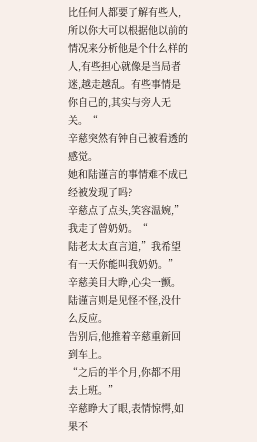比任何人都要了解有些人,所以你大可以根据他以前的情况来分析他是个什么样的人,有些担心就像是当局者迷,越走越乱。有些事情是你自己的,其实与旁人无关。“
辛慈突然有钟自己被看透的感觉。
她和陆谨言的事情难不成已经被发现了吗?
辛慈点了点头,笑容温婉,”我走了曾奶奶。“
陆老太太直言道,”我希望有一天你能叫我奶奶。”
辛慈美目大睁,心尖一颤。陆谨言则是见怪不怪,没什么反应。
告别后,他推着辛慈重新回到车上。
“之后的半个月,你都不用去上班。”
辛慈睁大了眼,表情惊愕,如果不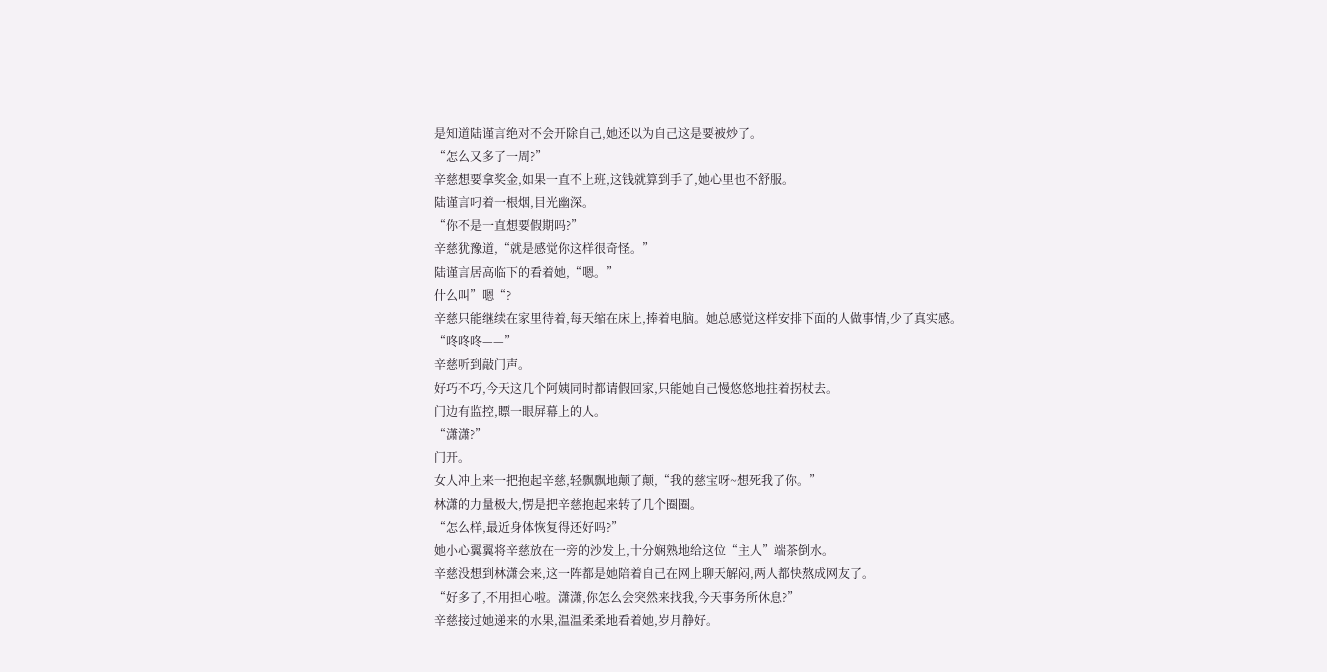是知道陆谨言绝对不会开除自己,她还以为自己这是要被炒了。
“怎么又多了一周?”
辛慈想要拿奖金,如果一直不上班,这钱就算到手了,她心里也不舒服。
陆谨言叼着一根烟,目光幽深。
“你不是一直想要假期吗?”
辛慈犹豫道,“就是感觉你这样很奇怪。”
陆谨言居高临下的看着她,“嗯。”
什么叫”嗯“?
辛慈只能继续在家里待着,每天缩在床上,捧着电脑。她总感觉这样安排下面的人做事情,少了真实感。
“咚咚咚——”
辛慈听到敲门声。
好巧不巧,今天这几个阿姨同时都请假回家,只能她自己慢悠悠地拄着拐杖去。
门边有监控,瞟一眼屏幕上的人。
“潇潇?”
门开。
女人冲上来一把抱起辛慈,轻飘飘地颠了颠,“我的慈宝呀~想死我了你。”
林潇的力量极大,愣是把辛慈抱起来转了几个圈圈。
“怎么样,最近身体恢复得还好吗?”
她小心翼翼将辛慈放在一旁的沙发上,十分娴熟地给这位“主人”端茶倒水。
辛慈没想到林潇会来,这一阵都是她陪着自己在网上聊天解闷,两人都快熬成网友了。
“好多了,不用担心啦。潇潇,你怎么会突然来找我,今天事务所休息?”
辛慈接过她递来的水果,温温柔柔地看着她,岁月静好。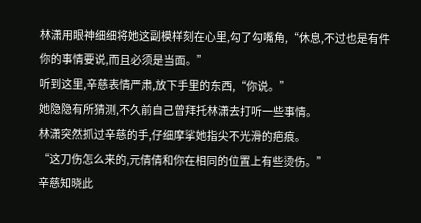林潇用眼神细细将她这副模样刻在心里,勾了勾嘴角,“休息,不过也是有件你的事情要说,而且必须是当面。”
听到这里,辛慈表情严肃,放下手里的东西,“你说。”
她隐隐有所猜测,不久前自己曾拜托林潇去打听一些事情。
林潇突然抓过辛慈的手,仔细摩挲她指尖不光滑的疤痕。
“这刀伤怎么来的,元倩倩和你在相同的位置上有些烫伤。”
辛慈知晓此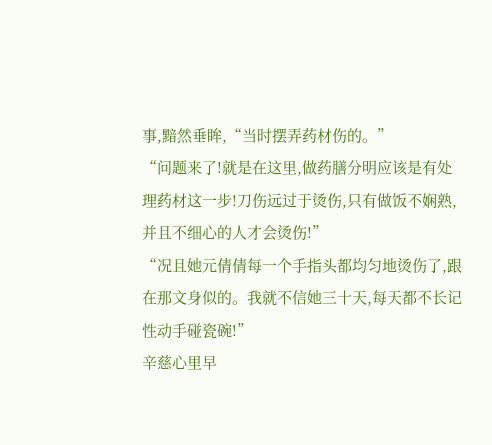事,黯然垂眸,“当时摆弄药材伤的。”
“问题来了!就是在这里,做药膳分明应该是有处理药材这一步!刀伤远过于烫伤,只有做饭不娴熟,并且不细心的人才会烫伤!”
“况且她元倩倩每一个手指头都均匀地烫伤了,跟在那文身似的。我就不信她三十天,每天都不长记性动手碰瓷碗!”
辛慈心里早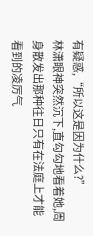有疑惑,“所以这是因为什么?”
林潇眼神突然沉下,直勾勾地看着她,周身散发出那种往日只有在法庭上才能看到的凌厉气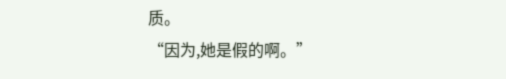质。
“因为,她是假的啊。”